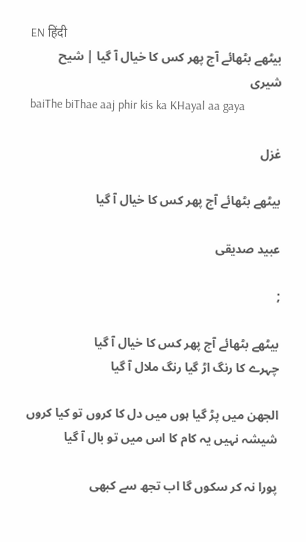EN हिंदी
بیٹھے بٹھائے آج پھر کس کا خیال آ گیا | شیح شیری
baiThe biThae aaj phir kis ka KHayal aa gaya

غزل

بیٹھے بٹھائے آج پھر کس کا خیال آ گیا

عبید صدیقی

;

بیٹھے بٹھائے آج پھر کس کا خیال آ گیا
چہرے کا رنگ اڑ گیا رنگ ملال آ گیا

الجھن میں پڑ گیا ہوں میں دل کا کروں تو کیا کروں
شیشہ نہیں یہ کام کا اس میں تو بال آ گیا

پورا نہ کر سکوں گا اب تجھ سے کبھی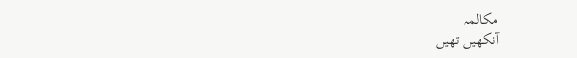مکالمہ
آنکھیں تھیں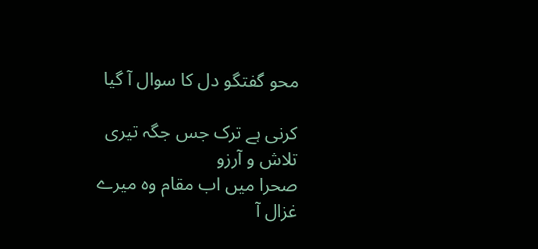محو گفتگو دل کا سوال آ گیا

کرنی ہے ترک جس جگہ تیری تلاش و آرزو
صحرا میں اب مقام وہ میرے غزال آ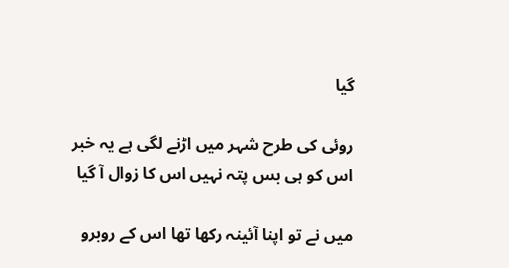گیا

روئی کی طرح شہر میں اڑنے لگی ہے یہ خبر
اس کو ہی بس پتہ نہیں اس کا زوال آ گیا

میں نے تو اپنا آئینہ رکھا تھا اس کے روبرو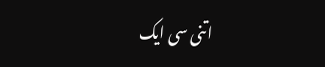اتنی سی ایک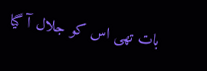بات تھی اس کو جلال آ گیا